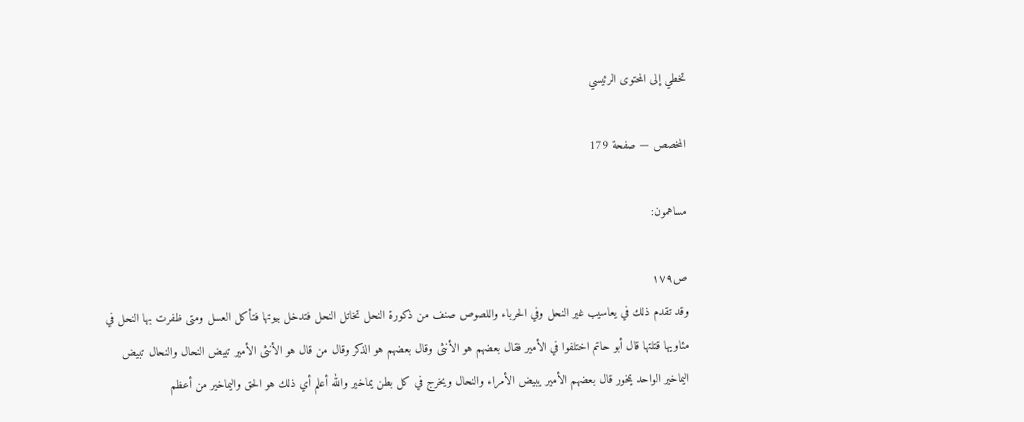تخطي إلى المحتوى الرئيسي

المخصص — صفحة 179

مساهمون:

ص١٧٩
وقد تقدم ذلك في يعاسيب غير النحل وفي الحرباء واللصوص صنف من ذكورة النحل تخاتل النحل فتدخل بيوتها فتأكل العسل ومتى ظفرت بها النحل في مئاويها قتلتها قال أبو حاتم اختلفوا في الأمير فقال بعضهم هو الأنثى وقال بعضهم هو الذكر وقال من قال هو الأنثى الأمير تبيض النحال والنحال تبيض اليماخير الواحد يمخور قال بعضهم الأمير يبيض الأمراء والنحال ويخرج في كل بطن يماخير والله أعلم أي ذلك هو الحق واليماخير من أعظم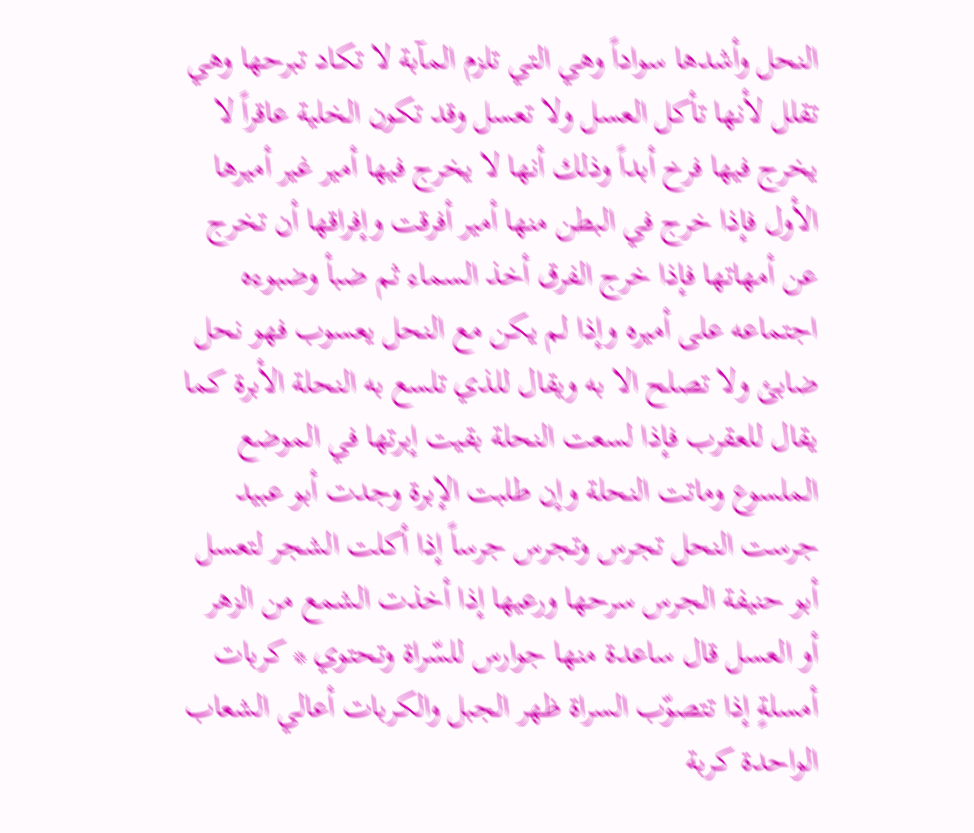النحل وأشدها سواداً وهي التي تلزم المآبة لا تكاد تبرحها وهي تقلل لأنها تأكل العسل ولا تعسل وقد تكون الخلية عاقراً لا يخرج فيها فرخ أبداً وذلك أنها لا يخرج فيها أمير غير أميرها الأول فإذا خرج في البطن منها أمير أفرقت وإفراقها أن تخرج عن أمهاتها فإذا خرج الفرق أخذ السماء ثم ضبأ وضبوءه اجتماعه على أميره وإذا لم يكن مع النحل يعسوب فهو نحل ضابئ ولا تصلح الا به ويقال للذي تلسع به النحلة الأبرة كما يقال للعقرب فإذا لسعت النحلة بقيت إبرتها في الموضع الملسوع وماتت النحلة وإن طلبت الإبرة وجدت أبو عبيد جرست النحل تجرس وتجرس جرساً إذا أكلت الشجر لتعسل أبو حنيفة الجرس سرحها ورعيها إذا أخذت الشمع من الزهر أو العسل قال ساعدة منها جوارس للسّراة وتحتوي * كربات أمسلةٍ إذا تتصوّب السراة ظهر الجبل والكربات أعالي الشعاب الواحدة كربة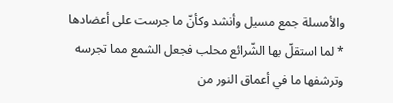والأمسلة جمع مسيل وأنشد وكأنّ ما جرست على أعضادها * لما استقلّ بها الشّرائع محلب فجعل الشمع مما تجرسه وترشفها ما في أعماق النور من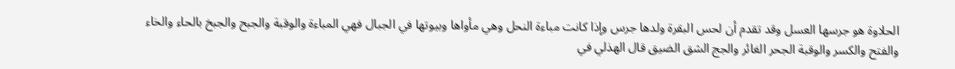الحلاوة هو جرسها العسل وقد تقدم أن لحس البقرة ولدها جرس وإذا كانت مباءة النحل وهي مأواها وبيوتها في الجبال فهي المباءة والوقبة والجبح والجبخ بالحاء والخاء والفتح والكسر والوقبة الجحر الغائر والجج الشق الضيق قال الهذلي في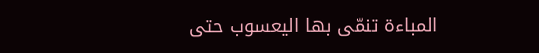المباءة تنمّى بها اليعسوب حتى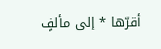أقرّها * إلى مألفٍ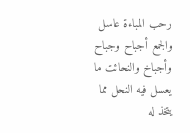رحب المباءة عاسل والجمع أجباح وجباح وأجباخ والنحائت ما يعسل فيه النحل مما يتخذ له